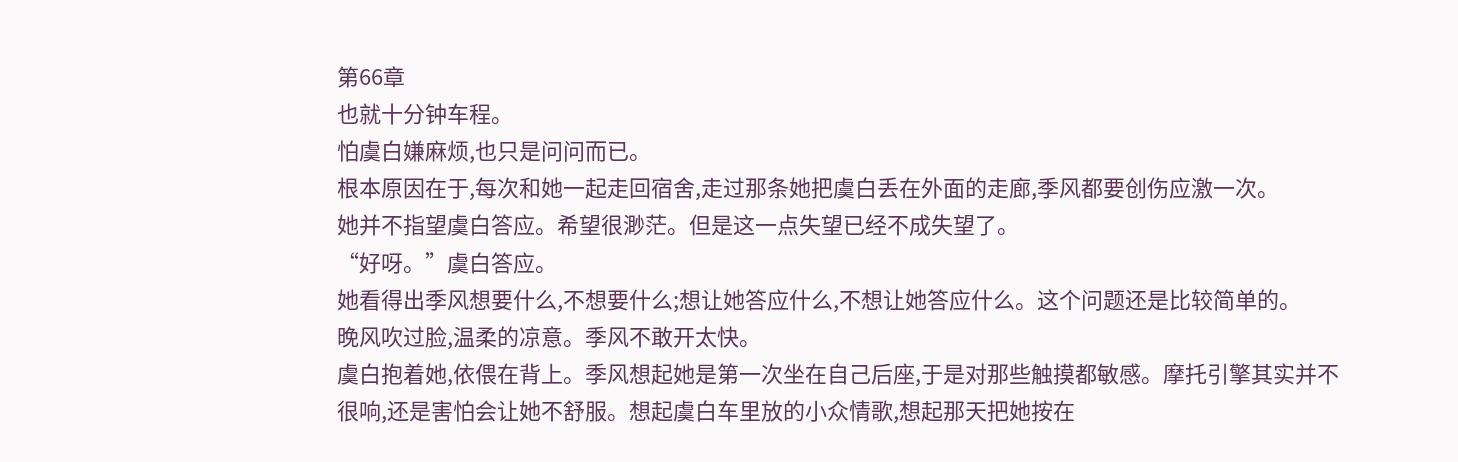第66章
也就十分钟车程。
怕虞白嫌麻烦,也只是问问而已。
根本原因在于,每次和她一起走回宿舍,走过那条她把虞白丢在外面的走廊,季风都要创伤应激一次。
她并不指望虞白答应。希望很渺茫。但是这一点失望已经不成失望了。
“好呀。”虞白答应。
她看得出季风想要什么,不想要什么;想让她答应什么,不想让她答应什么。这个问题还是比较简单的。
晚风吹过脸,温柔的凉意。季风不敢开太快。
虞白抱着她,依偎在背上。季风想起她是第一次坐在自己后座,于是对那些触摸都敏感。摩托引擎其实并不很响,还是害怕会让她不舒服。想起虞白车里放的小众情歌,想起那天把她按在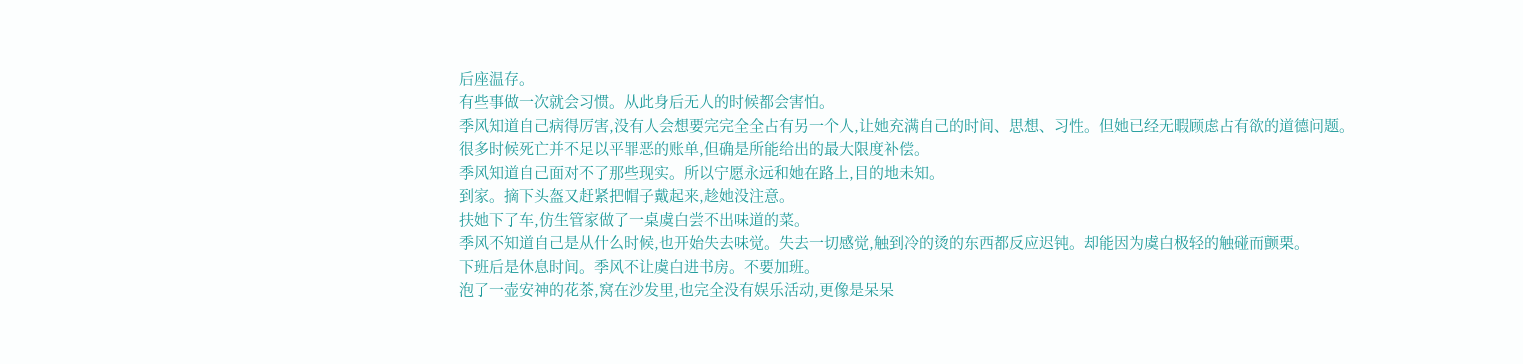后座温存。
有些事做一次就会习惯。从此身后无人的时候都会害怕。
季风知道自己病得厉害,没有人会想要完完全全占有另一个人,让她充满自己的时间、思想、习性。但她已经无暇顾虑占有欲的道德问题。
很多时候死亡并不足以平罪恶的账单,但确是所能给出的最大限度补偿。
季风知道自己面对不了那些现实。所以宁愿永远和她在路上,目的地未知。
到家。摘下头盔又赶紧把帽子戴起来,趁她没注意。
扶她下了车,仿生管家做了一桌虞白尝不出味道的菜。
季风不知道自己是从什么时候,也开始失去味觉。失去一切感觉,触到冷的烫的东西都反应迟钝。却能因为虞白极轻的触碰而颤栗。
下班后是休息时间。季风不让虞白进书房。不要加班。
泡了一壶安神的花茶,窝在沙发里,也完全没有娱乐活动,更像是呆呆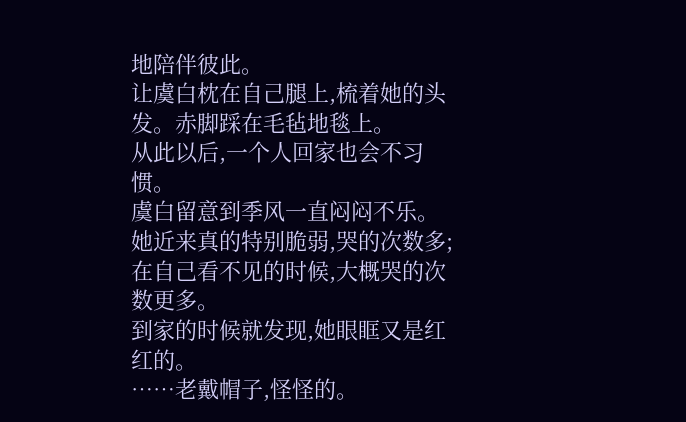地陪伴彼此。
让虞白枕在自己腿上,梳着她的头发。赤脚踩在毛毡地毯上。
从此以后,一个人回家也会不习惯。
虞白留意到季风一直闷闷不乐。
她近来真的特别脆弱,哭的次数多;在自己看不见的时候,大概哭的次数更多。
到家的时候就发现,她眼眶又是红红的。
……老戴帽子,怪怪的。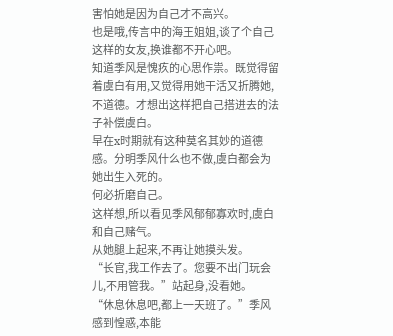害怕她是因为自己才不高兴。
也是哦,传言中的海王姐姐,谈了个自己这样的女友,换谁都不开心吧。
知道季风是愧疚的心思作祟。既觉得留着虞白有用,又觉得用她干活又折腾她,不道德。才想出这样把自己搭进去的法子补偿虞白。
早在x时期就有这种莫名其妙的道德感。分明季风什么也不做,虞白都会为她出生入死的。
何必折磨自己。
这样想,所以看见季风郁郁寡欢时,虞白和自己赌气。
从她腿上起来,不再让她摸头发。
“长官,我工作去了。您要不出门玩会儿,不用管我。”站起身,没看她。
“休息休息吧,都上一天班了。”季风感到惶惑,本能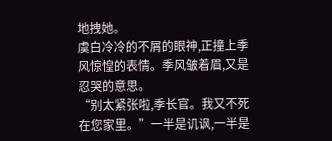地拽她。
虞白冷冷的不屑的眼神,正撞上季风惊惶的表情。季风皱着眉,又是忍哭的意思。
“别太紧张啦,季长官。我又不死在您家里。”一半是讥讽,一半是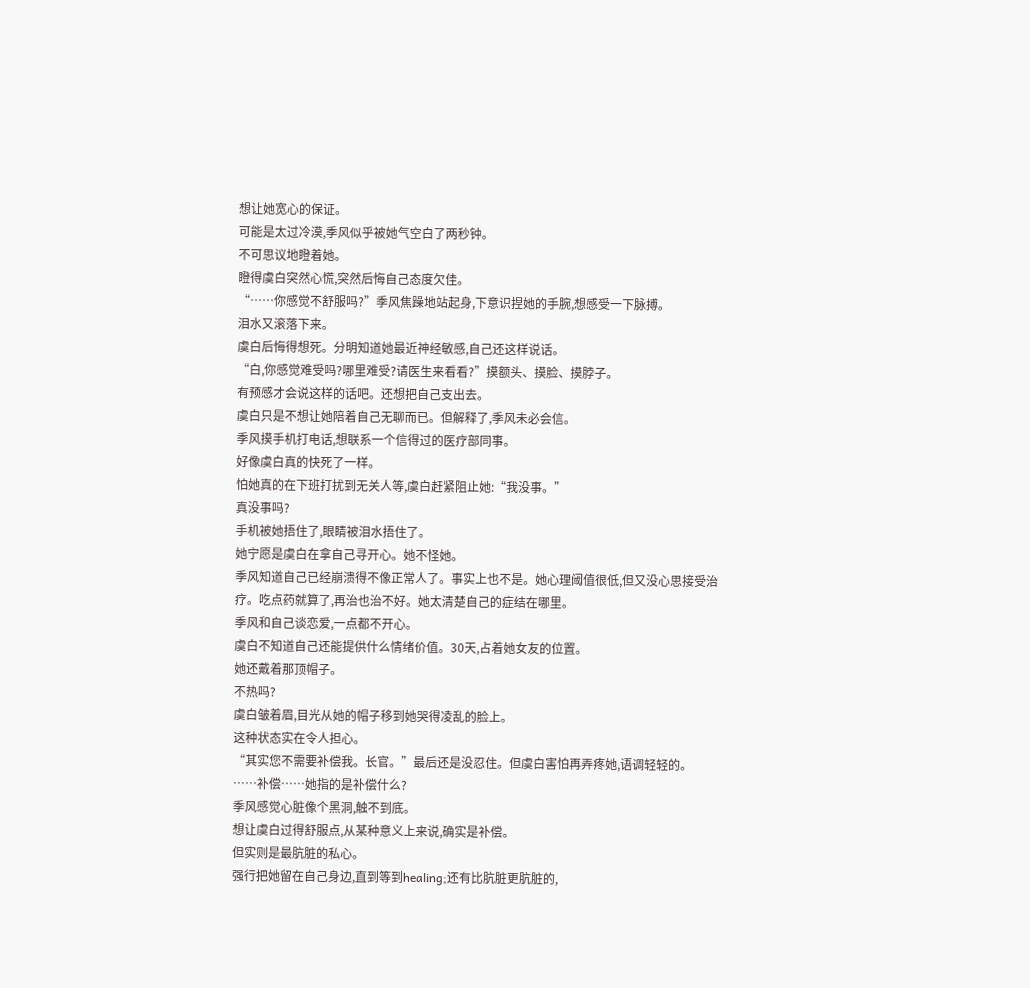想让她宽心的保证。
可能是太过冷漠,季风似乎被她气空白了两秒钟。
不可思议地瞪着她。
瞪得虞白突然心慌,突然后悔自己态度欠佳。
“……你感觉不舒服吗?”季风焦躁地站起身,下意识捏她的手腕,想感受一下脉搏。
泪水又滚落下来。
虞白后悔得想死。分明知道她最近神经敏感,自己还这样说话。
“白,你感觉难受吗?哪里难受?请医生来看看?”摸额头、摸脸、摸脖子。
有预感才会说这样的话吧。还想把自己支出去。
虞白只是不想让她陪着自己无聊而已。但解释了,季风未必会信。
季风摸手机打电话,想联系一个信得过的医疗部同事。
好像虞白真的快死了一样。
怕她真的在下班打扰到无关人等,虞白赶紧阻止她:“我没事。”
真没事吗?
手机被她捂住了,眼睛被泪水捂住了。
她宁愿是虞白在拿自己寻开心。她不怪她。
季风知道自己已经崩溃得不像正常人了。事实上也不是。她心理阈值很低,但又没心思接受治疗。吃点药就算了,再治也治不好。她太清楚自己的症结在哪里。
季风和自己谈恋爱,一点都不开心。
虞白不知道自己还能提供什么情绪价值。30天,占着她女友的位置。
她还戴着那顶帽子。
不热吗?
虞白皱着眉,目光从她的帽子移到她哭得凌乱的脸上。
这种状态实在令人担心。
“其实您不需要补偿我。长官。”最后还是没忍住。但虞白害怕再弄疼她,语调轻轻的。
……补偿……她指的是补偿什么?
季风感觉心脏像个黑洞,触不到底。
想让虞白过得舒服点,从某种意义上来说,确实是补偿。
但实则是最肮脏的私心。
强行把她留在自己身边,直到等到healing;还有比肮脏更肮脏的,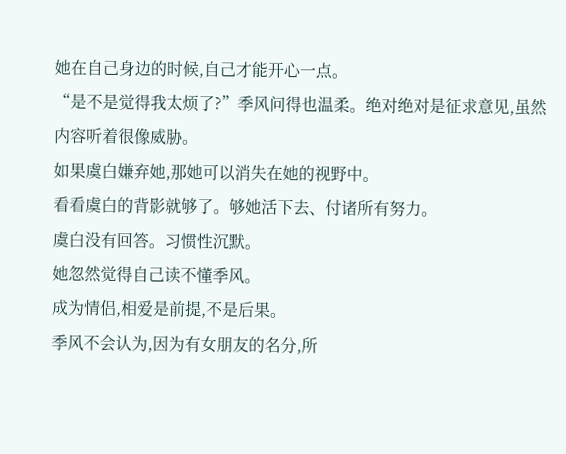她在自己身边的时候,自己才能开心一点。
“是不是觉得我太烦了?”季风问得也温柔。绝对绝对是征求意见,虽然内容听着很像威胁。
如果虞白嫌弃她,那她可以消失在她的视野中。
看看虞白的背影就够了。够她活下去、付诸所有努力。
虞白没有回答。习惯性沉默。
她忽然觉得自己读不懂季风。
成为情侣,相爱是前提,不是后果。
季风不会认为,因为有女朋友的名分,所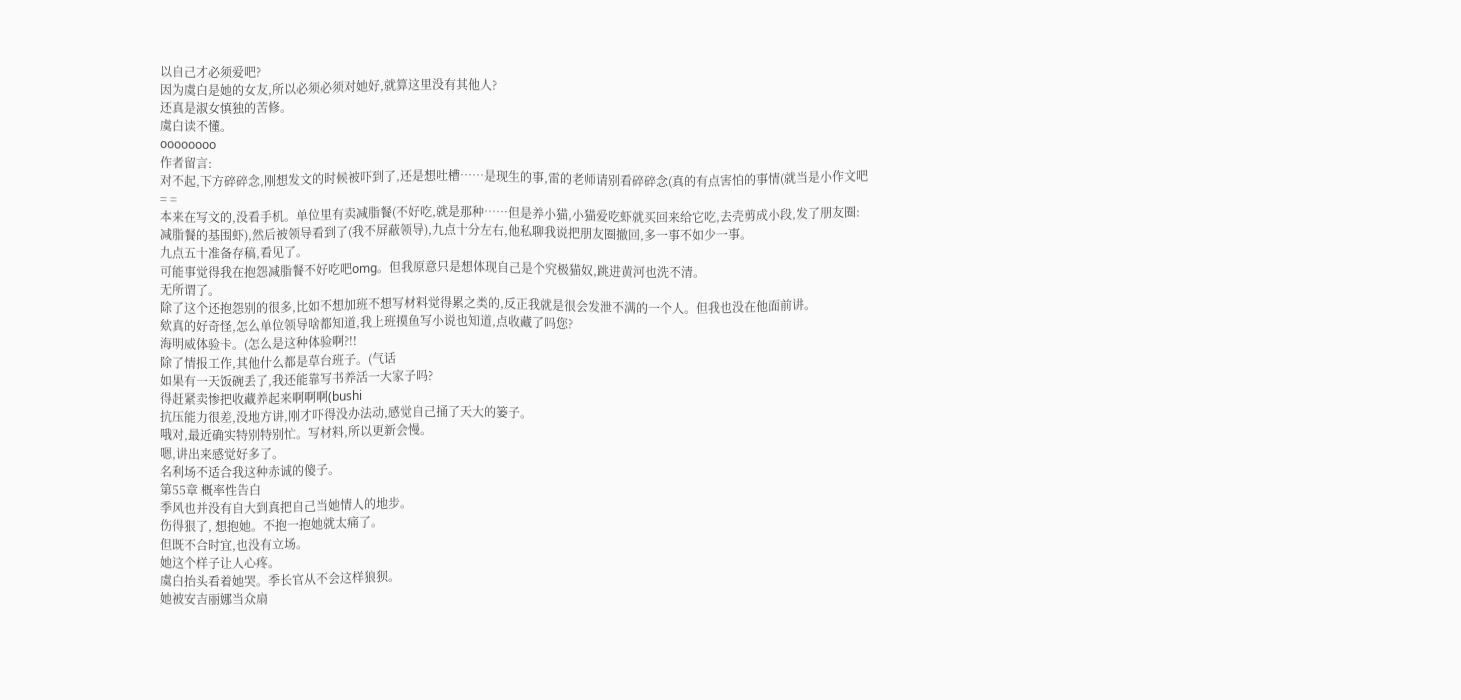以自己才必须爱吧?
因为虞白是她的女友,所以必须必须对她好,就算这里没有其他人?
还真是淑女慎独的苦修。
虞白读不懂。
oooooooo
作者留言:
对不起,下方碎碎念,刚想发文的时候被吓到了,还是想吐槽……是现生的事,雷的老师请别看碎碎念(真的有点害怕的事情(就当是小作文吧
= =
本来在写文的,没看手机。单位里有卖减脂餐(不好吃,就是那种……但是养小猫,小猫爱吃虾就买回来给它吃,去壳剪成小段,发了朋友圈:减脂餐的基围虾),然后被领导看到了(我不屏蔽领导),九点十分左右,他私聊我说把朋友圈撤回,多一事不如少一事。
九点五十准备存稿,看见了。
可能事觉得我在抱怨减脂餐不好吃吧omg。但我原意只是想体现自己是个究极猫奴,跳进黄河也洗不清。
无所谓了。
除了这个还抱怨别的很多,比如不想加班不想写材料觉得累之类的,反正我就是很会发泄不满的一个人。但我也没在他面前讲。
欸真的好奇怪,怎么单位领导啥都知道,我上班摸鱼写小说也知道,点收藏了吗您?
海明威体验卡。(怎么是这种体验啊?!!
除了情报工作,其他什么都是草台班子。(气话
如果有一天饭碗丢了,我还能靠写书养活一大家子吗?
得赶紧卖惨把收藏养起来啊啊啊(bushi
抗压能力很差,没地方讲,刚才吓得没办法动,感觉自己捅了天大的篓子。
哦对,最近确实特别特别忙。写材料,所以更新会慢。
嗯,讲出来感觉好多了。
名利场不适合我这种赤诚的傻子。
第55章 概率性告白
季风也并没有自大到真把自己当她情人的地步。
伤得狠了, 想抱她。不抱一抱她就太痛了。
但既不合时宜,也没有立场。
她这个样子让人心疼。
虞白抬头看着她哭。季长官从不会这样狼狈。
她被安吉丽娜当众扇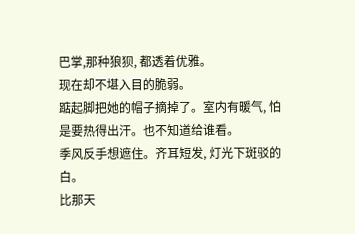巴掌,那种狼狈, 都透着优雅。
现在却不堪入目的脆弱。
踮起脚把她的帽子摘掉了。室内有暖气, 怕是要热得出汗。也不知道给谁看。
季风反手想遮住。齐耳短发, 灯光下斑驳的白。
比那天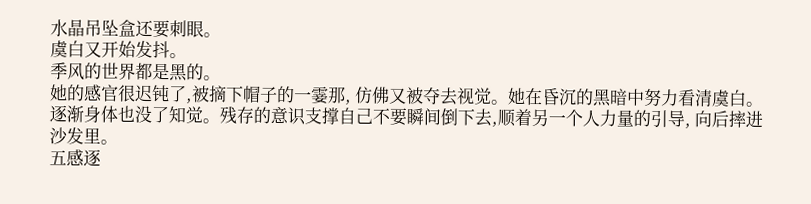水晶吊坠盒还要刺眼。
虞白又开始发抖。
季风的世界都是黑的。
她的感官很迟钝了,被摘下帽子的一霎那, 仿佛又被夺去视觉。她在昏沉的黑暗中努力看清虞白。
逐渐身体也没了知觉。残存的意识支撑自己不要瞬间倒下去,顺着另一个人力量的引导, 向后摔进沙发里。
五感逐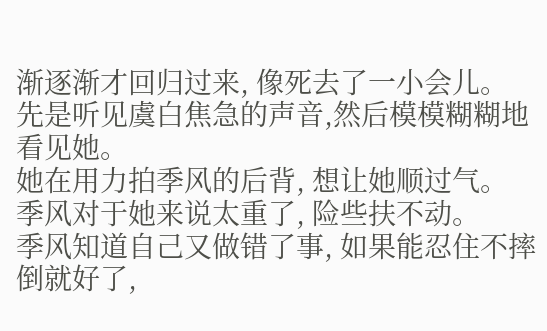渐逐渐才回归过来, 像死去了一小会儿。
先是听见虞白焦急的声音,然后模模糊糊地看见她。
她在用力拍季风的后背, 想让她顺过气。
季风对于她来说太重了, 险些扶不动。
季风知道自己又做错了事, 如果能忍住不摔倒就好了,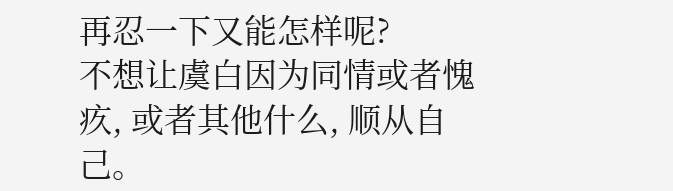再忍一下又能怎样呢?
不想让虞白因为同情或者愧疚, 或者其他什么, 顺从自己。